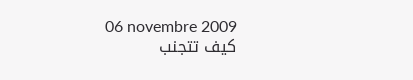06 novembre 2009
كيف تتجنب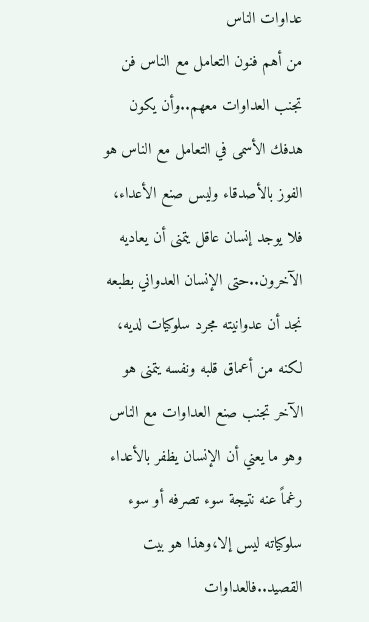عداوات الناس
من أهم فنون التعامل مع الناس فن تجنب العداوات معهم..وأن يكون هدفك الأسمى في التعامل مع الناس هو الفوز بالأصدقاء وليس صنع الأعداء، فلا يوجد إنسان عاقل يتمنى أن يعاديه الآخرون..حتى الإنسان العدواني بطبعه نجد أن عدوانيته مجرد سلوكيات لديه، لكنه من أعماق قلبه ونفسه يتمنى هو الآخر تجنب صنع العداوات مع الناس وهو ما يعني أن الإنسان يظفر بالأعداء رغماً عنه نتيجة سوء تصرفه أو سوء سلوكياته ليس إلا،وهذا هو بيت القصيد..فالعداوات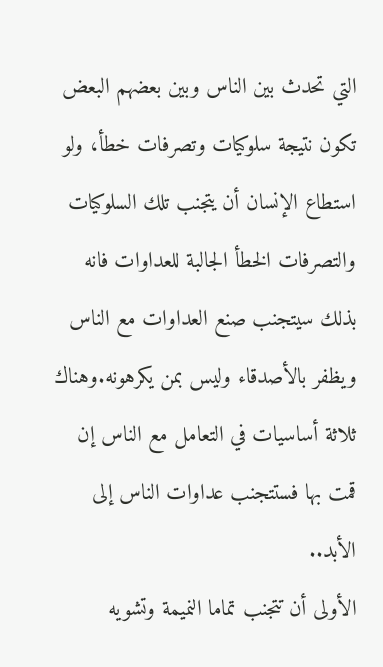التي تحدث بين الناس وبين بعضهم البعض تكون نتيجة سلوكيات وتصرفات خطأ، ولو استطاع الإنسان أن يتجنب تلك السلوكيات والتصرفات الخطأ الجالبة للعداوات فانه بذلك سيتجنب صنع العداوات مع الناس ويظفر بالأصدقاء وليس بمن يكرهونه.وهناك ثلاثة أساسيات في التعامل مع الناس إن قمت بها فستتجنب عداوات الناس إلى الأبد..
الأولى أن تتجنب تماما النميمة وتشويه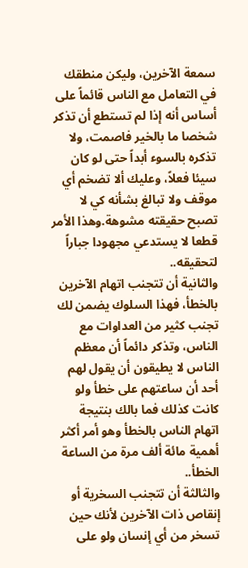سمعة الآخرين، وليكن منطقك في التعامل مع الناس قائماً على أساس أنه إذا لم تستطع أن تذكر شخصا ما بالخير فاصمت، ولا تذكره بالسوء أبداً حتى لو كان سيئا فعلاً، وعليك ألا تضخم أي موقف ولا تبالغ بشأنه كي لا تصبح حقيقته مشوهة.وهذا الأمر قطعا لا يستدعي مجهودا جباراً لتحقيقه..
والثانية أن تتجنب اتهام الآخرين بالخطأ، فهذا السلوك يضمن لك تجنب كثير من العداوات مع الناس، وتذكر دائماً أن معظم الناس لا يطيقون أن يقول لهم أحد أن ساعتهم على خطأ ولو كانت كذلك فما بالك بنتيجة اتهام الناس بالخطأ وهو أمر أكثر أهمية مائة ألف مرة من الساعة الخطأ..
والثالثة أن تتجنب السخرية أو إنقاص ذات الآخرين لأنك حين تسخر من أي إنسان ولو على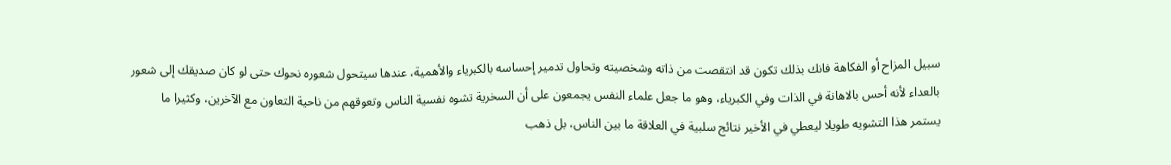سبيل المزاح أو الفكاهة فانك بذلك تكون قد انتقصت من ذاته وشخصيته وتحاول تدمير إحساسه بالكبرياء والأهمية، عندها سيتحول شعوره نحوك حتى لو كان صديقك إلى شعور بالعداء لأنه أحس بالاهانة في الذات وفي الكبرياء، وهو ما جعل علماء النفس يجمعون على أن السخرية تشوه نفسية الناس وتعوقهم من ناحية التعاون مع الآخرين، وكثيرا ما يستمر هذا التشويه طويلا ليعطي في الأخير نتائج سلبية في العلاقة ما بين الناس، بل ذهب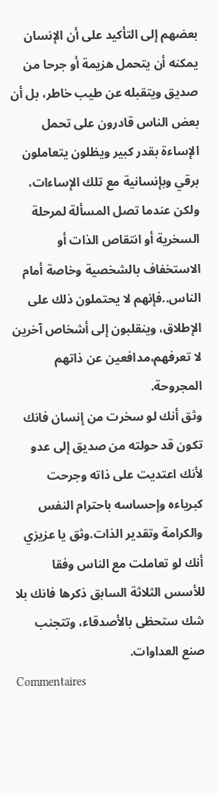بعضهم إلى التأكيد على أن الإنسان يمكنه أن يتحمل هزيمة أو جرحا من صديق ويتقبله عن طيب خاطر، بل أن بعض الناس قادرون على تحمل الإساءة بقدر كبير ويظلون يتعاملون برقي وبإنسانية مع تلك الإساءات، ولكن عندما تصل المسألة لمرحلة السخرية أو انتقاص الذات أو الاستخفاف بالشخصية وخاصة أمام الناس..فإنهم لا يحتملون ذلك على الإطلاق، وينقلبون إلى أشخاص آخرين لا تعرفهم،مدافعين عن ذاتهم المجروحة.
وثق أنك لو سخرت من إنسان فانك تكون قد حولته من صديق إلى عدو لأنك اعتديت على ذاته وجرحت كبرياءه وإحساسه باحترام النفس والكرامة وتقدير الذات.وثق يا عزيزي أنك لو تعاملت مع الناس وفقا للأسس الثلاثة السابق ذكرها فانك بلا شك ستحظى بالأصدقاء، وتتجنب صنع العداوات.
Commentaires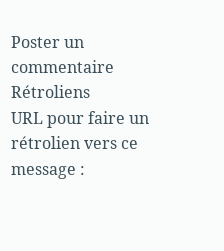Poster un commentaire
Rétroliens
URL pour faire un rétrolien vers ce message :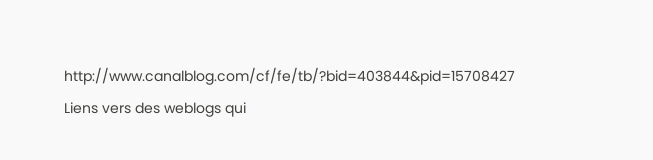http://www.canalblog.com/cf/fe/tb/?bid=403844&pid=15708427
Liens vers des weblogs qui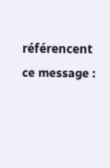référencent ce message :